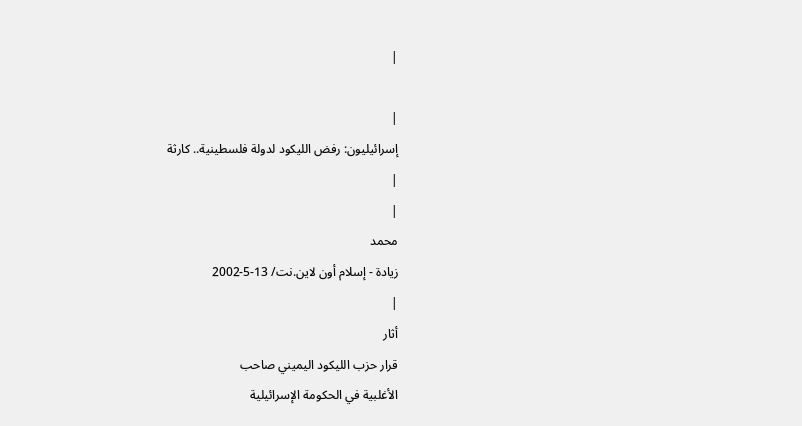|

|
إسرائيليون: رفض الليكود لدولة فلسطينية.. كارثة
|
|
محمد
زيادة - إسلام أون لاين.نت/ 13-5-2002
|
أثار
قرار حزب الليكود اليميني صاحب
الأغلبية في الحكومة الإسرائيلية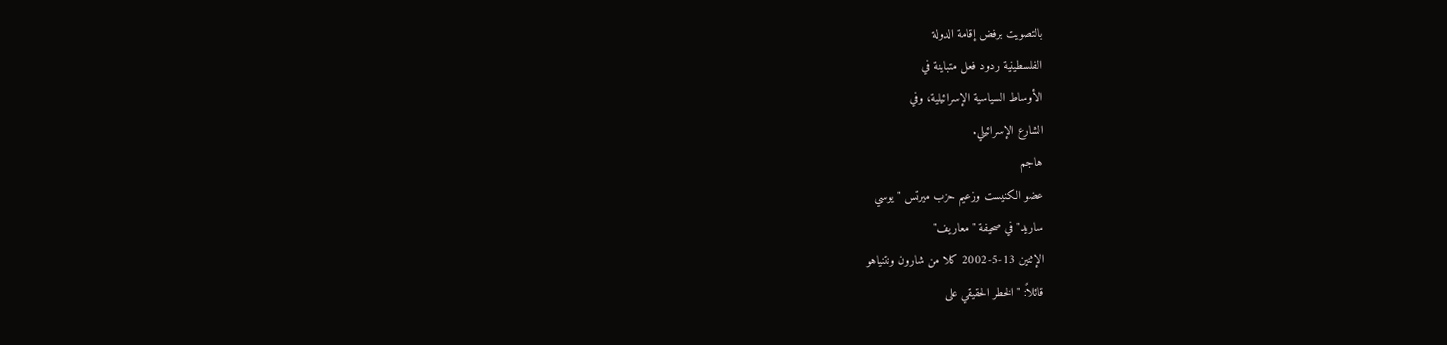بالتصويت برفض إقامة الدولة
الفلسطينية ردود فعل متباينة في
الأوساط السياسية الإسرائيلية، وفي
الشارع الإسرائيلي.
هاجم
عضو الكنيست وزعيم حزب ميرتس "يوسي
ساريد" في صحيفة "معاريف"
الإثنين 13-5-2002 كلا من شارون ونتنياهو
قائلاً: "الخطر الحقيقي على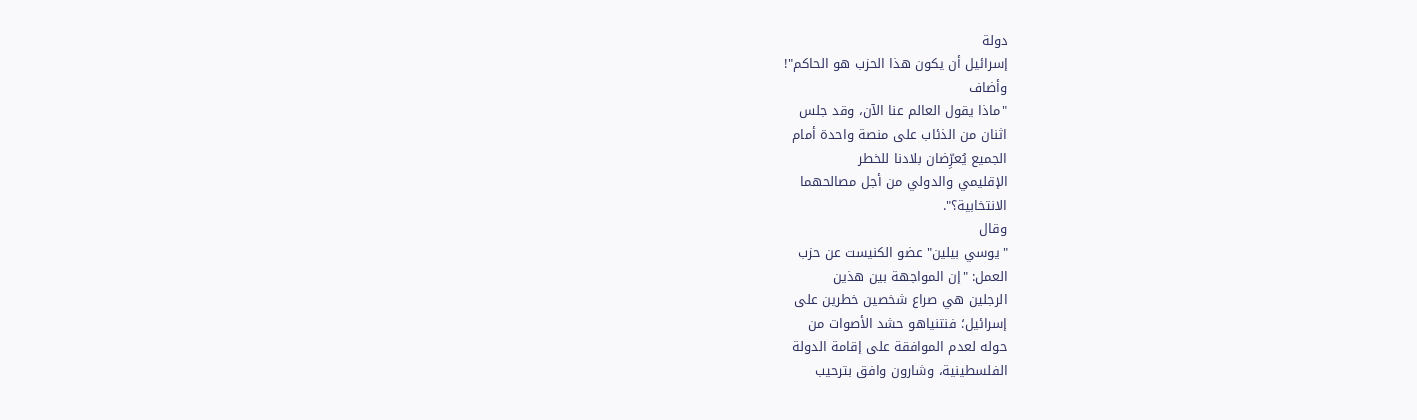دولة
إسرائيل أن يكون هذا الحزب هو الحاكم"!
وأضاف
"ماذا يقول العالم عنا الآن، وقد جلس
اثنان من الذئاب على منصة واحدة أمام
الجميع يُعرِّضان بلادنا للخطر
الإقليمي والدولي من أجل مصالحهما
الانتخابية؟".
وقال
"يوسي بيلين" عضو الكنيست عن حزب
العمل: "إن المواجهة بين هذين
الرجلين هي صراع شخصين خطرين على
إسرائيل؛ فنتنياهو حشد الأصوات من
حوله لعدم الموافقة على إقامة الدولة
الفلسطينية، وشارون وافق بترحيب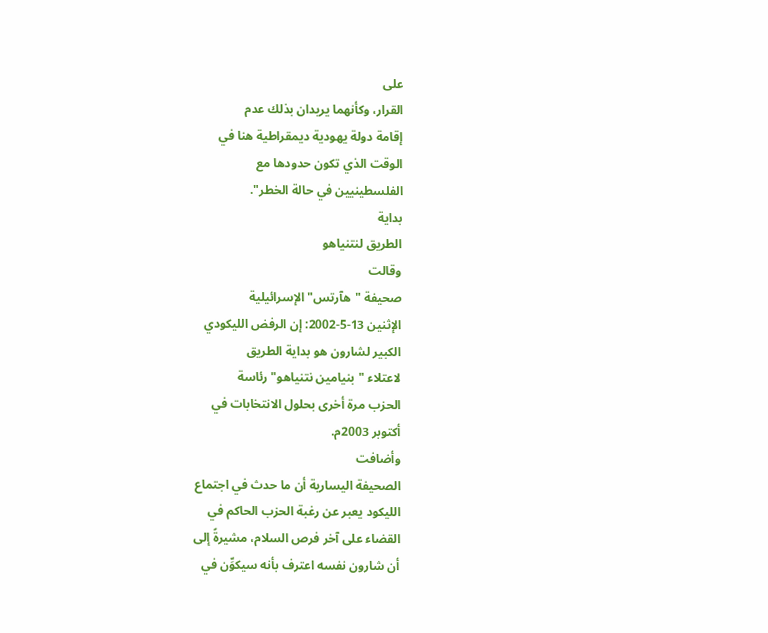على
القرار، وكأنهما يريدان بذلك عدم
إقامة دولة يهودية ديمقراطية هنا في
الوقت الذي تكون حدودها مع
الفلسطينيين في حالة الخطر".
بداية
الطريق لنتنياهو
وقالت
صحيفة "هآرتس" الإسرائيلية
الإثنين 13-5-2002: إن الرفض الليكودي
الكبير لشارون هو بداية الطريق
لاعتلاء "بنيامين نتنياهو" رئاسة
الحزب مرة أخرى بحلول الانتخابات في
أكتوبر 2003م.
وأضافت
الصحيفة اليسارية أن ما حدث في اجتماع
الليكود يعبر عن رغبة الحزب الحاكم في
القضاء على آخر فرص السلام، مشيرةً إلى
أن شارون نفسه اعترف بأنه سيكوِّن في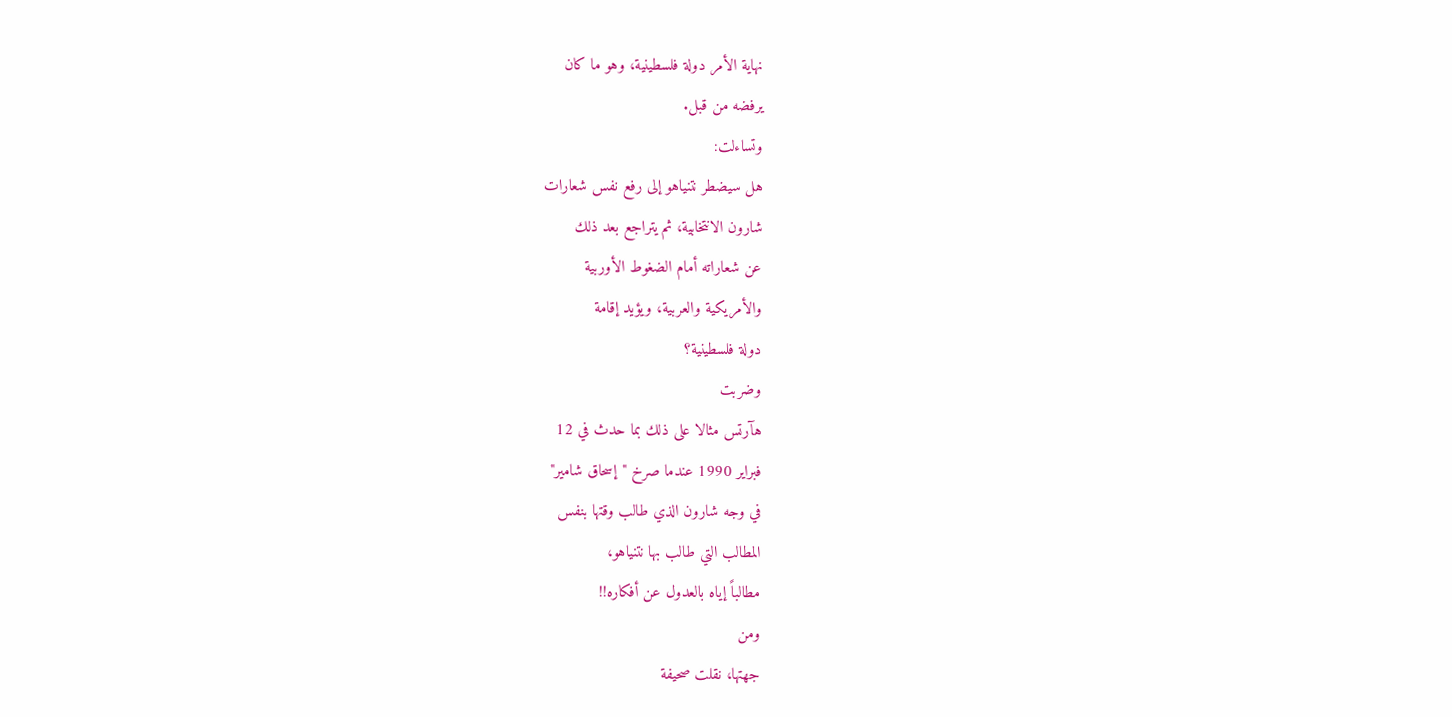نهاية الأمر دولة فلسطينية، وهو ما كان
يرفضه من قبل.
وتساءلت:
هل سيضطر نتنياهو إلى رفع نفس شعارات
شارون الانتخابية، ثم يتراجع بعد ذلك
عن شعاراته أمام الضغوط الأوربية
والأمريكية والعربية، ويؤيد إقامة
دولة فلسطينية؟
وضربت
هآرتس مثالا على ذلك بما حدث في 12
فبراير 1990 عندما صرخ "إسحاق شامير"
في وجه شارون الذي طالب وقتها بنفس
المطالب التي طالب بها نتنياهو،
مطالباً إياه بالعدول عن أفكاره!!
ومن
جهتها، نقلت صحيفة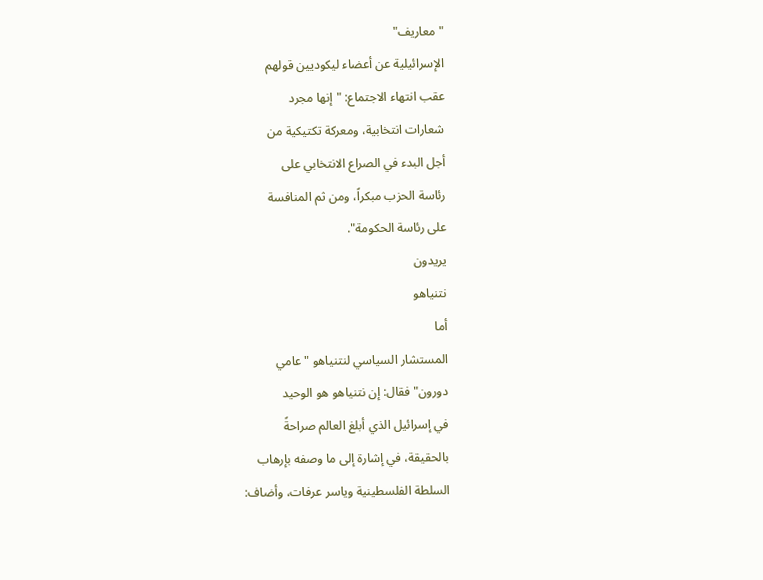"معاريف"
الإسرائيلية عن أعضاء ليكوديين قولهم
عقب انتهاء الاجتماع: "إنها مجرد
شعارات انتخابية، ومعركة تكتيكية من
أجل البدء في الصراع الانتخابي على
رئاسة الحزب مبكراً، ومن ثم المنافسة
على رئاسة الحكومة".
يريدون
نتنياهو
أما
المستشار السياسي لنتنياهو "عامي
دورون" فقال: إن نتنياهو هو الوحيد
في إسرائيل الذي أبلغ العالم صراحةً
بالحقيقة، في إشارة إلى ما وصفه بإرهاب
السلطة الفلسطينية وياسر عرفات، وأضاف: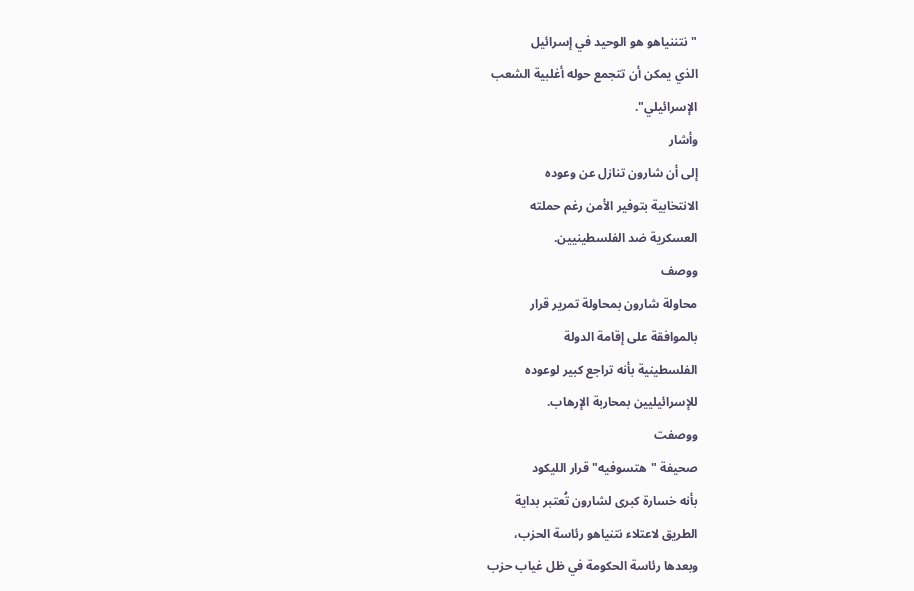"نتننياهو هو الوحيد في إسرائيل
الذي يمكن أن تتجمع حوله أغلبية الشعب
الإسرائيلي".
وأشار
إلى أن شارون تنازل عن وعوده
الانتخابية بتوفير الأمن رغم حملته
العسكرية ضد الفلسطينيين.
ووصف
محاولة شارون بمحاولة تمرير قرار
بالموافقة على إقامة الدولة
الفلسطينية بأنه تراجع كبير لوعوده
للإسرائيليين بمحاربة الإرهاب.
ووصفت
صحيفة "هتسوفيه" قرار الليكود
بأنه خسارة كبرى لشارون تُعتبر بداية
الطريق لاعتلاء نتنياهو رئاسة الحزب،
وبعدها رئاسة الحكومة في ظل غياب حزب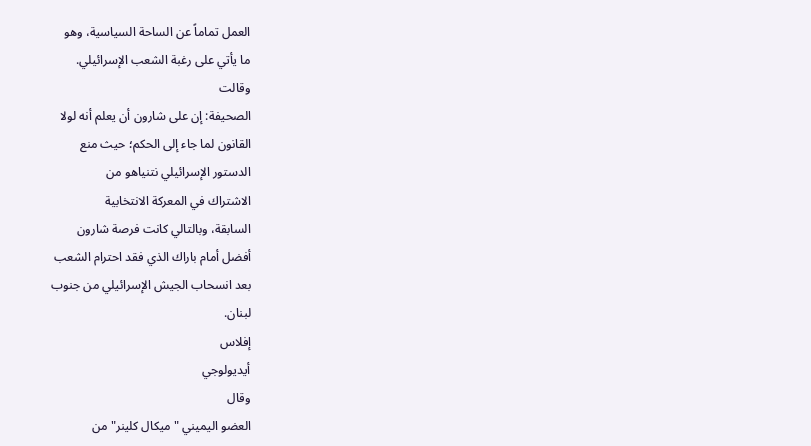العمل تماماً عن الساحة السياسية، وهو
ما يأتي على رغبة الشعب الإسرائيلي.
وقالت
الصحيفة: إن على شارون أن يعلم أنه لولا
القانون لما جاء إلى الحكم؛ حيث منع
الدستور الإسرائيلي نتنياهو من
الاشتراك في المعركة الانتخابية
السابقة، وبالتالي كانت فرصة شارون
أفضل أمام باراك الذي فقد احترام الشعب
بعد انسحاب الجيش الإسرائيلي من جنوب
لبنان.
إفلاس
أيديولوجي
وقال
العضو اليميني "ميكال كلينر" من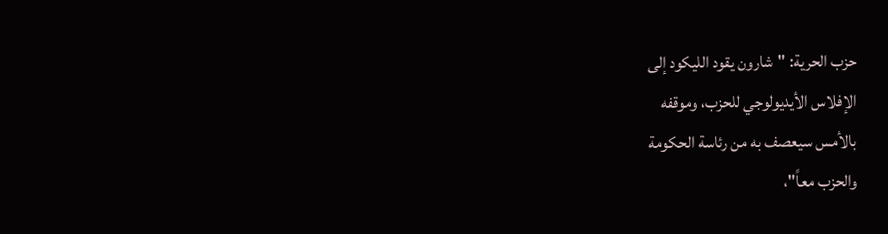حزب الحرية: "شارون يقود الليكود إلى
الإفلاس الأيديولوجي للحزب، وموقفه
بالأمس سيعصف به من رئاسة الحكومة
والحزب معاً"،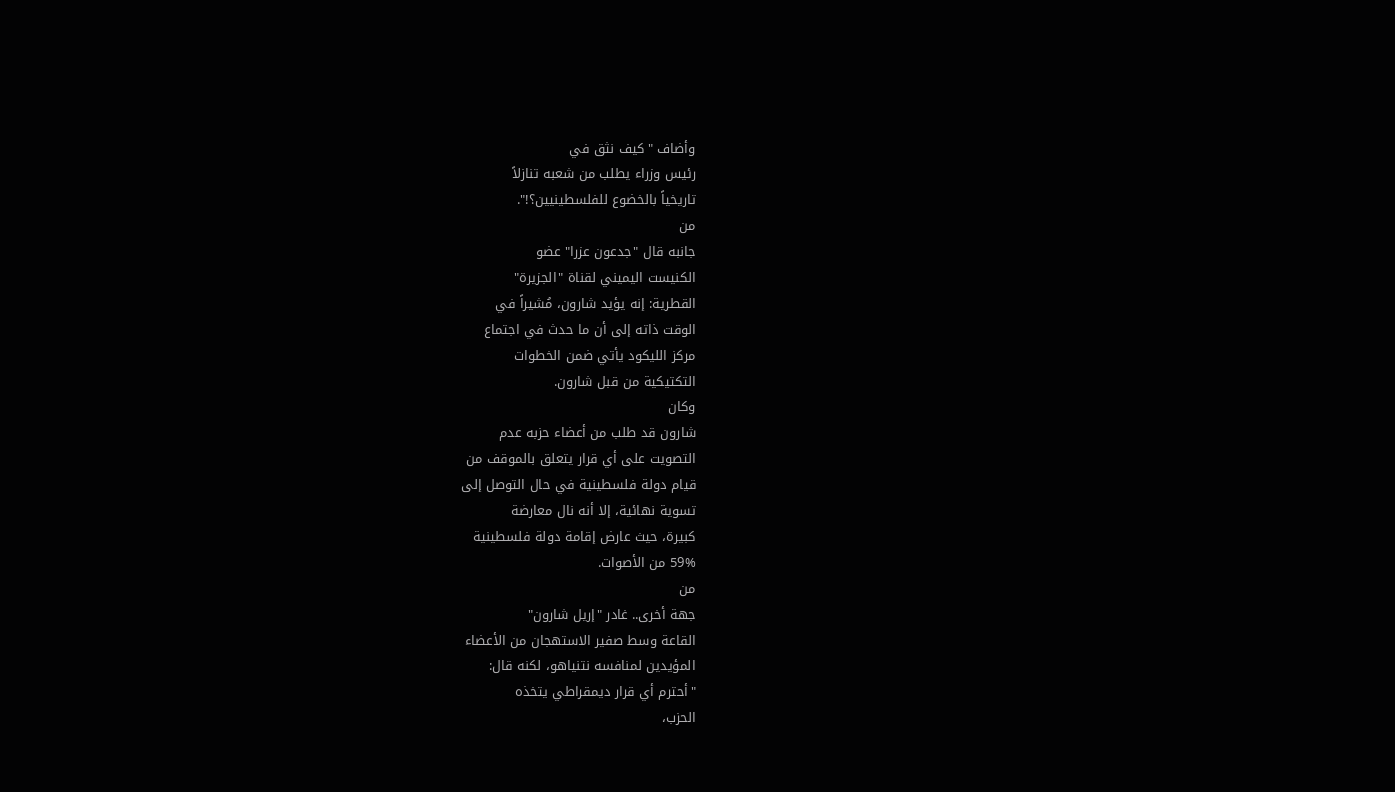وأضاف "كيف نثق في
رئيس وزراء يطلب من شعبه تنازلاً
تاريخياً بالخضوع للفلسطينيين؟!".
من
جانبه قال "جدعون عزرا" عضو
الكنيست اليميني لقناة "الجزيرة"
القطرية: إنه يؤيد شارون، مُشيراً في
الوقت ذاته إلى أن ما حدث في اجتماع
مركز الليكود يأتي ضمن الخطوات
التكتيكية من قبل شارون.
وكان
شارون قد طلب من أعضاء حزبه عدم
التصويت على أي قرار يتعلق بالموقف من
قيام دولة فلسطينية في حال التوصل إلى
تسوية نهائية، إلا أنه نال معارضة
كبيرة، حيث عارض إقامة دولة فلسطينية
59% من الأصوات.
من
جهة أخرى.. غادر "إريل شارون"
القاعة وسط صفير الاستهجان من الأعضاء
المؤيدين لمنافسه نتنياهو، لكنه قال:
"أحترم أي قرار ديمقراطي يتخذه
الحزب،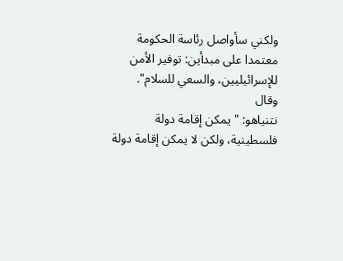ولكني سأواصل رئاسة الحكومة
معتمدا على مبدأين: توفير الأمن
للإسرائيليين، والسعي للسلام".
وقال
نتنياهو: "يمكن إقامة دولة
فلسطينية، ولكن لا يمكن إقامة دولة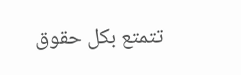تتمتع بكل حقوق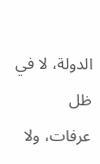الدولة، لا في ظل
عرفات، ولا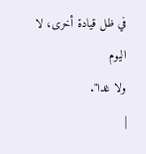في ظل قيادة أخرى، لا اليوم
ولا غدا".
|